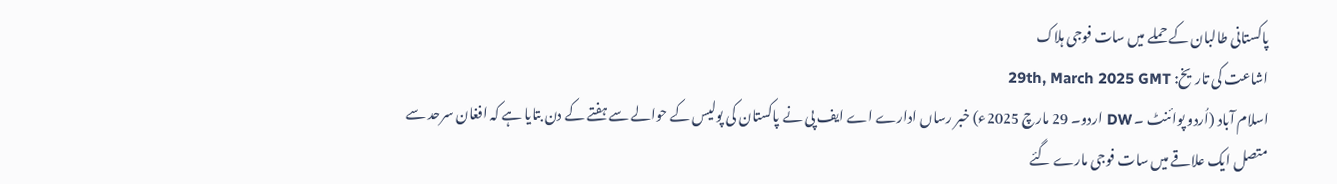پاکستانی طالبان کے حملے میں سات فوجی ہلاک
اشاعت کی تاریخ: 29th, March 2025 GMT
اسلام آباد (اُردو پوائنٹ ۔ DW اردو۔ 29 مارچ 2025ء) خبر رساں ادارے اے ایف پی نے پاکستان کی پولیس کے حوالے سے ہفتے کے دن بتایا ہے کہ افغان سرحد سے متصل ایک علاقے میں سات فوجی مارے گئے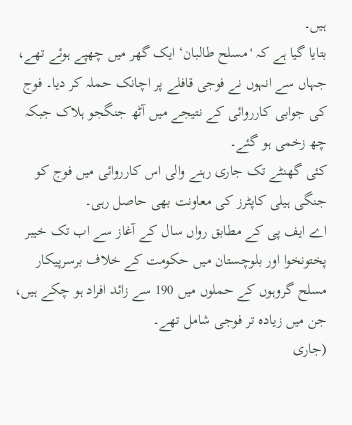ہیں۔
بتایا گیا ہے کہ 'مسلح طالبان‘ ایک گھر میں چھپے ہوئے تھے، جہاں سے انہوں نے فوجی قافلے پر اچانک حملہ کر دیا۔ فوج کی جوابی کارروائی کے نتیجے میں آٹھ جنگجو ہلاک جبکہ چھ زخمی ہو گئے۔
کئی گھنٹے تک جاری رہنے والی اس کارروائی میں فوج کو جنگی ہیلی کاپٹرز کی معاونت بھی حاصل رہی۔
اے ایف پی کے مطابق رواں سال کے آغاز سے اب تک خیبر پختونخوا اور بلوچستان میں حکومت کے خلاف برسرپیکار مسلح گروہوں کے حملوں میں 190 سے زائد افراد ہو چکے ہیں، جن میں زیادہ تر فوجی شامل تھے۔
(جاری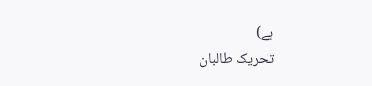ہے)
تحریک طالبان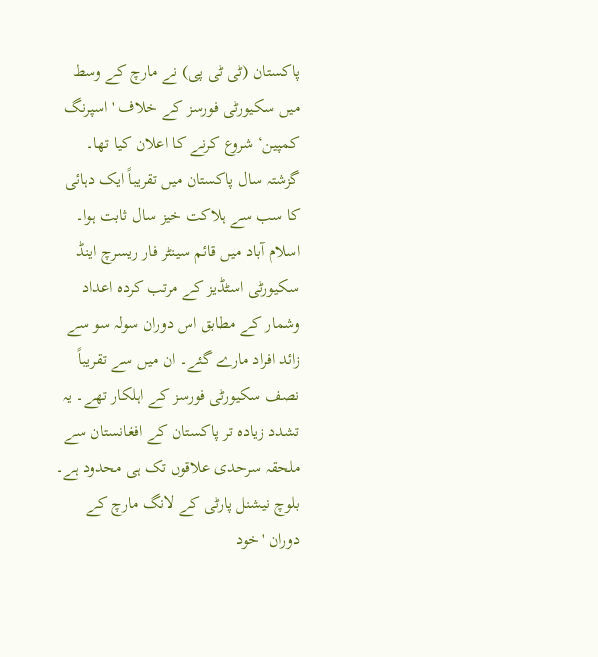پاکستان (ٹی ٹی پی) نے مارچ کے وسط میں سکیورٹی فورسز کے خلاف 'اسپرنگ کمپین‘ شروع کرنے کا اعلان کیا تھا۔
گزشتہ سال پاکستان میں تقریباً ایک دہائی کا سب سے ہلاکت خیز سال ثابت ہوا۔ اسلام آباد میں قائم سینٹر فار ریسرچ اینڈ سکیورٹی اسٹڈیز کے مرتب کردہ اعداد وشمار کے مطابق اس دوران سولہ سو سے زائد افراد مارے گئے۔ ان میں سے تقریباً نصف سکیورٹی فورسز کے اہلکار تھے۔ یہ تشدد زیادہ تر پاکستان کے افغانستان سے ملحقہ سرحدی علاقوں تک ہی محدود ہے۔
بلوچ نیشنل پارٹی کے لانگ مارچ کے دوران 'خود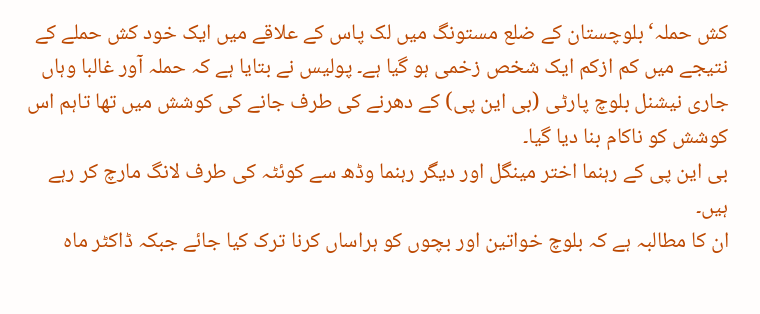کش حملہ‘بلوچستان کے ضلع مستونگ میں لک پاس کے علاقے میں ایک خود کش حملے کے نتیجے میں کم ازکم ایک شخص زخمی ہو گیا ہے۔ پولیس نے بتایا ہے کہ حملہ آور غالبا وہاں جاری نیشنل بلوچ پارٹی (بی این پی) کے دھرنے کی طرف جانے کی کوشش میں تھا تاہم اس کوشش کو ناکام بنا دیا گیا۔
بی این پی کے رہنما اختر مینگل اور دیگر رہنما وڈھ سے کوئٹہ کی طرف لانگ مارچ کر رہے ہیں۔
ان کا مطالبہ ہے کہ بلوچ خواتین اور بچوں کو ہراساں کرنا ترک کیا جائے جبکہ ڈاکٹر ماہ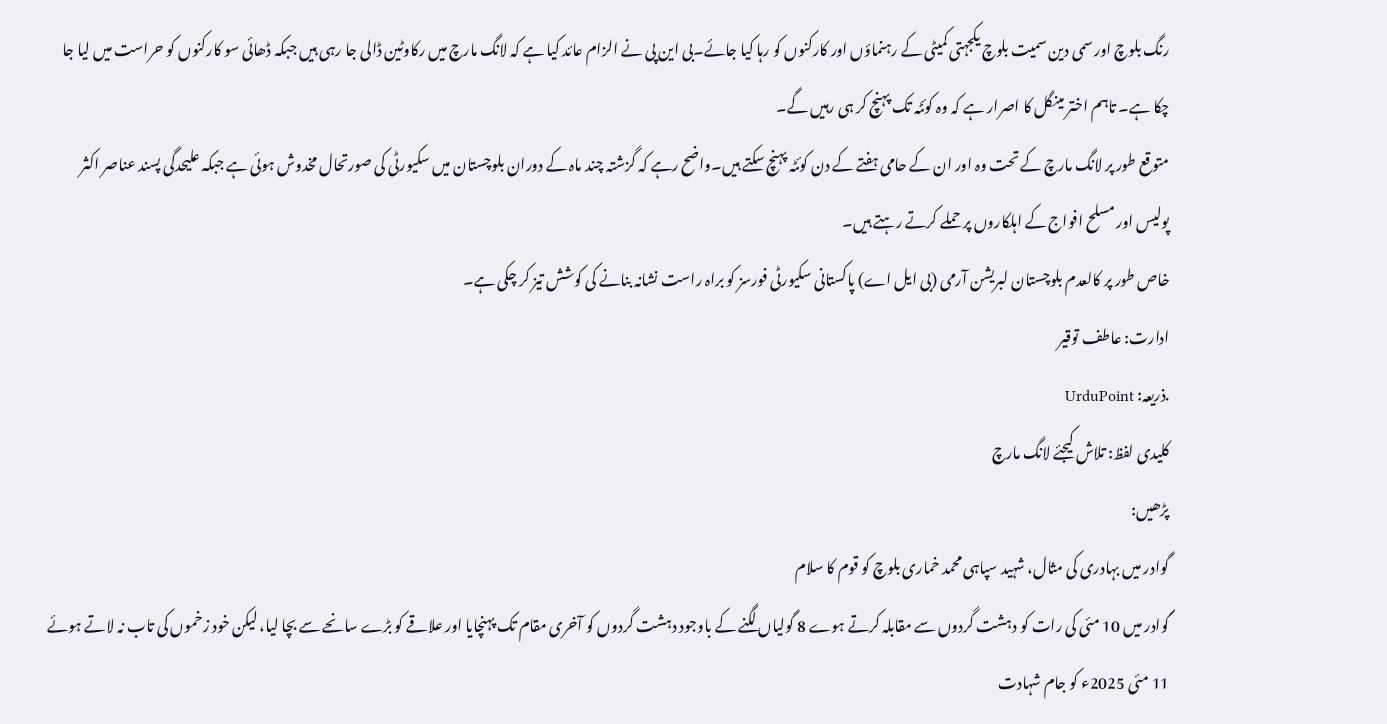رنگ بلوچ اور سمی دین سمیت بلوچ یکجہتی کمیٹی کے رہنماؤں اور کارکنوں کو رہا کیا جائے۔بی این پی نے الزام عائد کیا ہے کہ لانگ مارچ میں رکاوٹین ڈالی جا رہی ہیں جبکہ ڈھائی سو کارکنوں کو حراست میں لیا جا چکا ہے۔ تاہم اختر مینگل کا اصرار ہے کہ وہ کوئٹہ تک پہنچ کر ہی رہیں گے۔
متوقع طور پر لانگ مارچ کے تحت وہ اور ان کے حامی ہفتے کے دن کوئٹہ پہنچ سکتے ہیں۔واضح رہے کہ گزشتہ چند ماہ کے دوران بلوچستان میں سکیورٹی کی صورتحال مخدوش ہوئی ہے جبکہ علیحدگی پسند عناصر اکثر پولیس اور مسلح افواج کے اہلکاروں پر حملے کرتے رہتے ہیں۔
خاص طور پر کالعدم بلوچستان لبریشن آرمی (بی ایل اے) پاکستانی سکیورٹی فورسز کو براہ راست نشانہ بنانے کی کوشش تیز کر چکی ہے۔
ادارت: عاطف توقیر
.ذریعہ: UrduPoint
کلیدی لفظ: تلاش کیجئے لانگ مارچ
پڑھیں:
گوادر میں بہادری کی مثال، شہید سپاہی محمد خماری بلوچ کو قوم کا سلام
گوادر میں 10 مئی کی رات کو دہشت گردوں سے مقابلہ کرتے ہوے 8 گولیاں لگنے کے باوجود دہشت گردوں کو آخری مقام تک پہنچایا اور علاقے کو بڑے سانحے سے بچا لیا، لیکن خود زخموں کی تاب نہ لاتے ہوئے 11 مئی 2025ء کو جام شہادت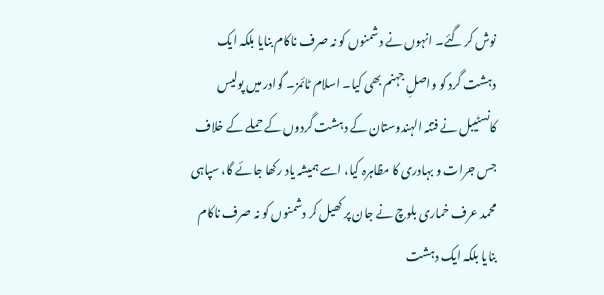نوش کر گئے۔ انہوں نے دشمنوں کو نہ صرف ناکام بنایا بلکہ ایک دہشت گرد کو واصلِ جہنم بھی کیا۔ اسلام ٹائمز۔ گوادر میں پولیس کانسٹیبل نے فتنہ الہندوستان کے دہشت گردوں کے حملے کے خلاف جس جرات و بہادری کا مظاہرہ کیا، اسے ہمیشہ یاد رکھا جائے گا، سپاہی محمد عرف خماری بلوچ نے جان پر کھیل کر دشمنوں کو نہ صرف ناکام بنایا بلکہ ایک دہشت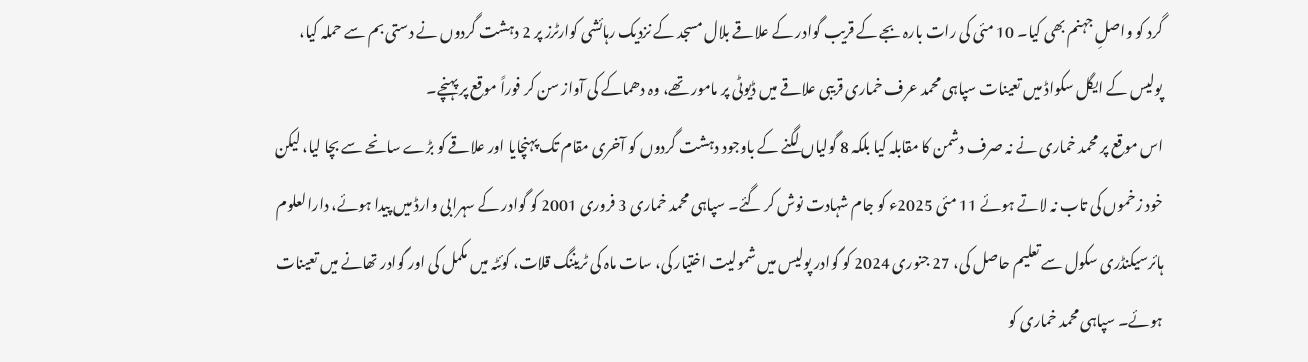گرد کو واصلِ جہنم بھی کیا۔ 10 مئی کی رات بارہ بجے کے قریب گوادر کے علاقے بلال مسجد کے نزدیک رہائشی کوارٹرز پر 2 دہشت گردوں نے دستی بم سے حملہ کیا، پولیس کے ایگل سکواڈ میں تعینات سپاہی محمد عرف خماری قریبی علاقے میں ڈیوٹی پر مامور تھے، وہ دھماکے کی آواز سن کر فوراً موقع پر پہنچے۔
اس موقع پر محمد خماری نے نہ صرف دشمن کا مقابلہ کیا بلکہ 8 گولیاں لگنے کے باوجود دہشت گردوں کو آخری مقام تک پہنچایا اور علاقے کو بڑے سانحے سے بچا لیا، لیکن خود زخموں کی تاب نہ لاتے ہوئے 11 مئی 2025ء کو جام شہادت نوش کر گئے۔ سپاہی محمد خماری 3 فروری 2001 کو گوادر کے سہرابی وارڈ میں پیدا ہوئے، دارالعلوم ہائرسیکنڈری سکول سے تعلیم حاصل کی، 27 جنوری 2024 کو گوادر پولیس میں شمولیت اختیار کی، سات ماہ کی ٹریننگ قلات، کوئٹہ میں مکمل کی اور گوادر تھانے میں تعینات ہوئے۔ سپاہی محمد خماری کو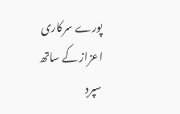پورے سرکاری اعزاز کے ساتھ سپردِ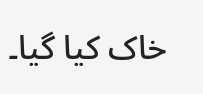خاک کیا گیا۔